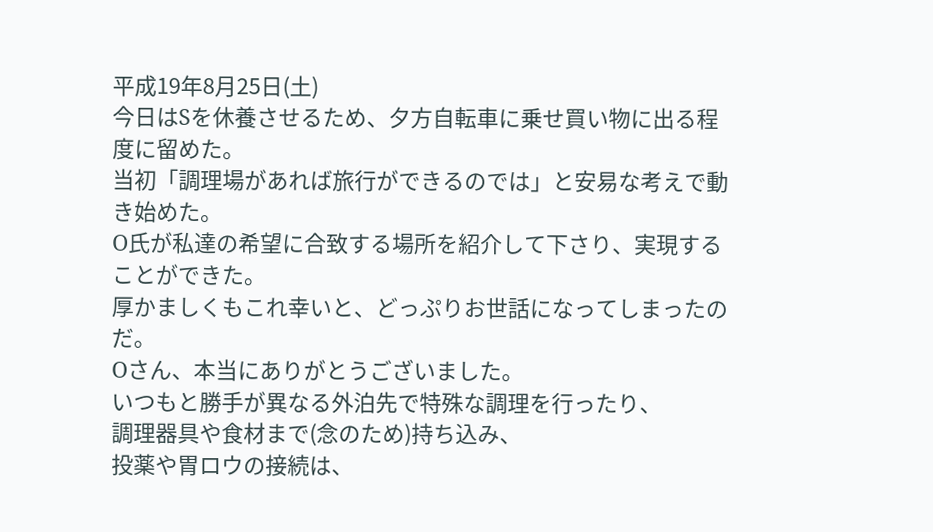平成19年8月25日(土)
今日はSを休養させるため、夕方自転車に乗せ買い物に出る程度に留めた。
当初「調理場があれば旅行ができるのでは」と安易な考えで動き始めた。
O氏が私達の希望に合致する場所を紹介して下さり、実現することができた。
厚かましくもこれ幸いと、どっぷりお世話になってしまったのだ。
Oさん、本当にありがとうございました。
いつもと勝手が異なる外泊先で特殊な調理を行ったり、
調理器具や食材まで(念のため)持ち込み、
投薬や胃ロウの接続は、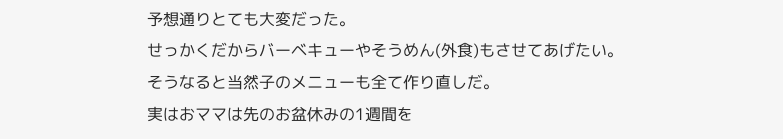予想通りとても大変だった。
せっかくだからバーベキューやそうめん(外食)もさせてあげたい。
そうなると当然子のメニューも全て作り直しだ。
実はおママは先のお盆休みの1週間を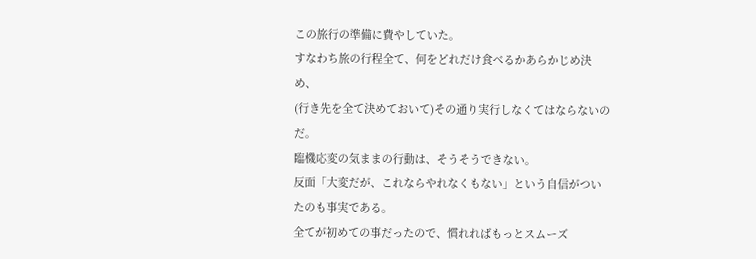この旅行の準備に費やしていた。
すなわち旅の行程全て、何をどれだけ食べるかあらかじめ決め、
(行き先を全て決めておいて)その通り実行しなくてはならないのだ。
臨機応変の気ままの行動は、そうそうできない。
反面「大変だが、これならやれなくもない」という自信がついたのも事実である。
全てが初めての事だったので、慣れればもっとスムーズ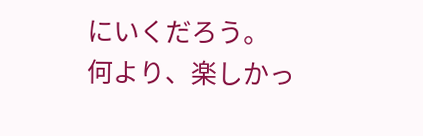にいくだろう。
何より、楽しかっ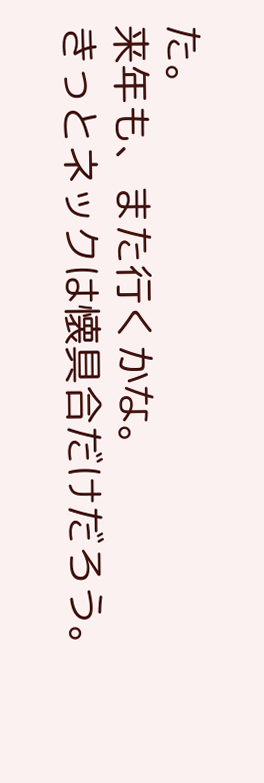た。
来年も、また行くかな。
きっとネックは懐具合だけだろう。